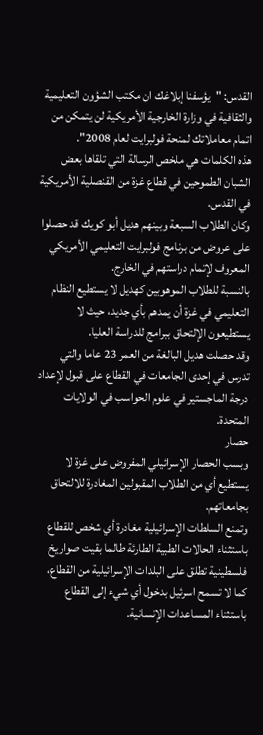القدس: "يؤسفنا إبلاغك ان مكتب الشؤون التعليمية والثقافية في وزارة الخارجية الأمريكية لن يتمكن من اتمام معاملاتك لمنحة فولبرايت لعام 2008".
هذه الكلمات هي ملخص الرسالة التي تلقاها بعض الشبان الطموحين في قطاع غزة من القنصلية الأمريكية في القدس.
وكان الطلاب السبعة وبينهم هديل أبو كويك قد حصلوا على عروض من برنامج فولبرايت التعليمي الأمريكي المعروف لإتمام دراستهم في الخارج.
بالنسبة للطلاب الموهوبين كهديل لا يستطيع النظام التعليمي في غزة أن يمدهم بأي جديد، حيث لا يستطيعون الإلتحاق ببرامج للدراسة العليا.
وقد حصلت هديل البالغة من العمر 23 عاما والتي تدرس في إحدى الجامعات في القطاع على قبول لإعداد درجة الماجستير في علوم الحواسب في الولايات المتحدة.
حصار
وبسب الحصار الإسرائيلي المفروض على غزة لا يستطيع أي من الطلاب المقبولين المغادرة للالتحاق بجامعاتهم.
وتمنع السلطات الإسرائيلية مغادرة أي شخص للقطاع باستثناء الحالات الطبية الطارئة طالما بقيت صواريخ فلسطينية تطلق على البلدات الإسرائيلية من القطاع، كما لا تسمح اسرئيل بدخول أي شيء إلى القطاع باستثناء المساعدات الإنسانية.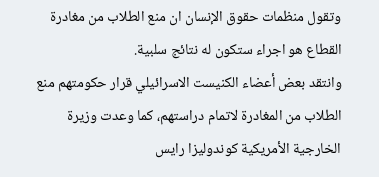وتقول منظمات حقوق الإنسان ان منع الطلاب من مغادرة القطاع هو اجراء ستكون له نتائج سلبية.
وانتقد بعض أعضاء الكنيست الاسرائيلي قرار حكومتهم منع الطلاب من المغادرة لاتمام دراستهم، كما وعدت وزيرة الخارجية الأمريكية كوندوليزا رايس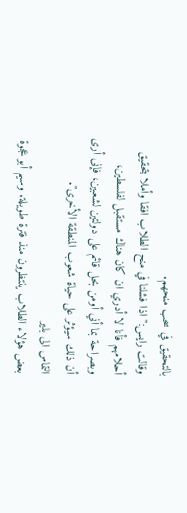بالتحقيق في سحب منحهم.
وقالت رايس:" اذا فشلنا في منح الطلاب افقا وأملا بتحقيق أحلامهم فأنا لا أدري ان كان هناك مستقبل لفلسطين، وبصراحة بما أني أومن بحل قائم على دولتين لشعبين، فإنى أرى أن ذلك سيؤثر على حياة شعوب المنطقة الأخرى".
التماس الى بلير
بعض هؤلاء الطلاب ينتظرون منذ فترة طويلة. وسيم أبو عجوة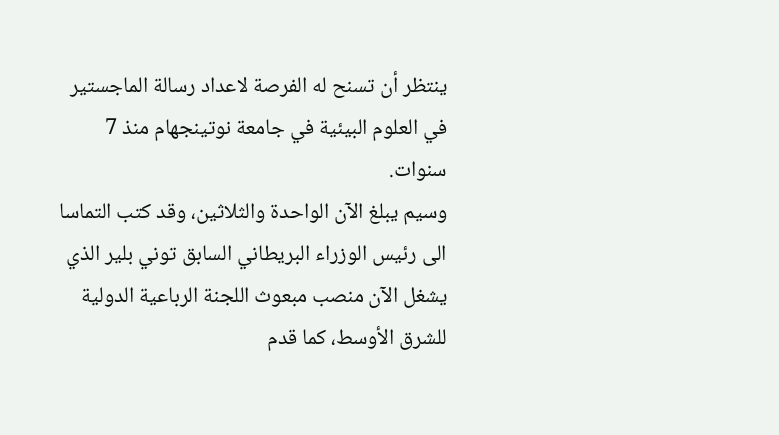ينتظر أن تسنح له الفرصة لاعداد رسالة الماجستير في العلوم البيئية في جامعة نوتينجهام منذ 7 سنوات.
وسيم يبلغ الآن الواحدة والثلاثين، وقد كتب التماسا الى رئيس الوزراء البريطاني السابق توني بلير الذي يشغل الآن منصب مبعوث اللجنة الرباعية الدولية للشرق الأوسط، كما قدم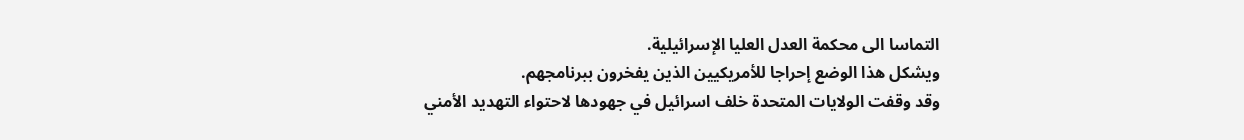التماسا الى محكمة العدل العليا الإسرائيلية.
ويشكل هذا الوضع إحراجا للأمريكيين الذين يفخرون ببرنامجهم.
وقد وقفت الولايات المتحدة خلف اسرائيل في جهودها لاحتواء التهديد الأمني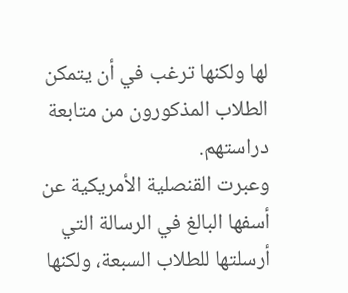لها ولكنها ترغب في أن يتمكن الطلاب المذكورون من متابعة دراستهم.
وعبرت القنصلية الأمريكية عن أسفها البالغ في الرسالة التي أرسلتها للطلاب السبعة، ولكنها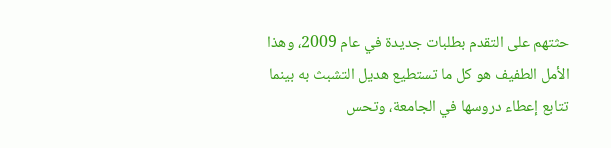حثتهم على التقدم بطلبات جديدة في عام 2009، وهذا الأمل الطفيف هو كل ما تستطيع هديل التشبث به بينما تتابع إعطاء دروسها في الجامعة، وتحس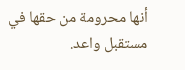أنها محرومة من حقها في مستقبل واعد.